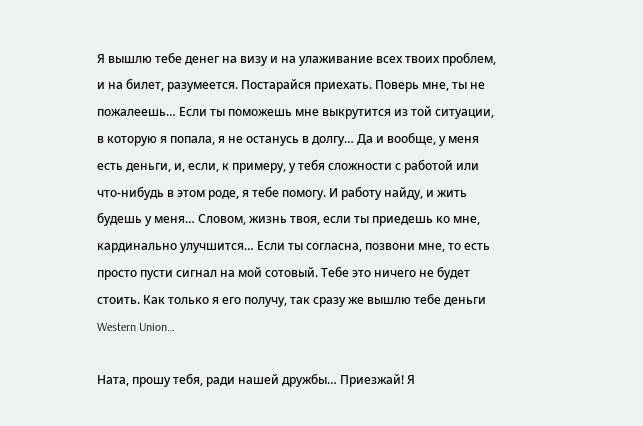Я вышлю тебе денег на визу и на улаживание всех твоих проблем, и на билет, разумеется. Постарайся приехать. Поверь мне, ты не пожалеешь… Если ты поможешь мне выкрутится из той ситуации, в которую я попала, я не останусь в долгу… Да и вообще, у меня есть деньги, и, если, к примеру, у тебя сложности с работой или что-нибудь в этом роде, я тебе помогу. И работу найду, и жить будешь у меня… Словом, жизнь твоя, если ты приедешь ко мне, кардинально улучшится… Если ты согласна, позвони мне, то есть просто пусти сигнал на мой сотовый. Тебе это ничего не будет стоить. Как только я его получу, так сразу же вышлю тебе деньги Western Union…

Ната, прошу тебя, ради нашей дружбы… Приезжай! Я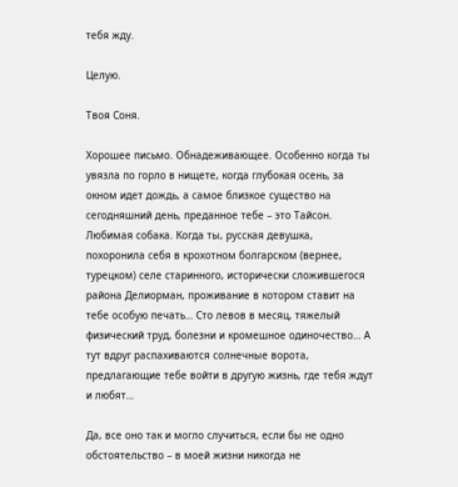тебя жду.

Целую.

Твоя Соня.

Хорошее письмо. Обнадеживающее. Особенно когда ты увязла по горло в нищете, когда глубокая осень, за окном идет дождь, а самое близкое существо на сегодняшний день, преданное тебе – это Тайсон. Любимая собака. Когда ты, русская девушка, похоронила себя в крохотном болгарском (вернее, турецком) селе старинного, исторически сложившегося района Делиорман, проживание в котором ставит на тебе особую печать… Сто левов в месяц, тяжелый физический труд, болезни и кромешное одиночество… А тут вдруг распахиваются солнечные ворота, предлагающие тебе войти в другую жизнь, где тебя ждут и любят…

Да, все оно так и могло случиться, если бы не одно обстоятельство – в моей жизни никогда не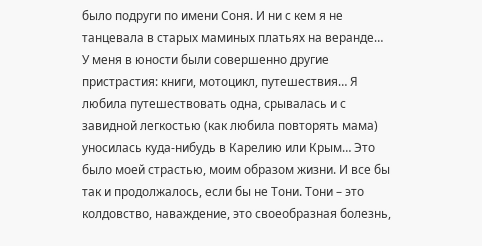было подруги по имени Соня. И ни с кем я не танцевала в старых маминых платьях на веранде… У меня в юности были совершенно другие пристрастия: книги, мотоцикл, путешествия… Я любила путешествовать одна, срывалась и с завидной легкостью (как любила повторять мама) уносилась куда-нибудь в Карелию или Крым… Это было моей страстью, моим образом жизни. И все бы так и продолжалось, если бы не Тони. Тони – это колдовство, наваждение, это своеобразная болезнь,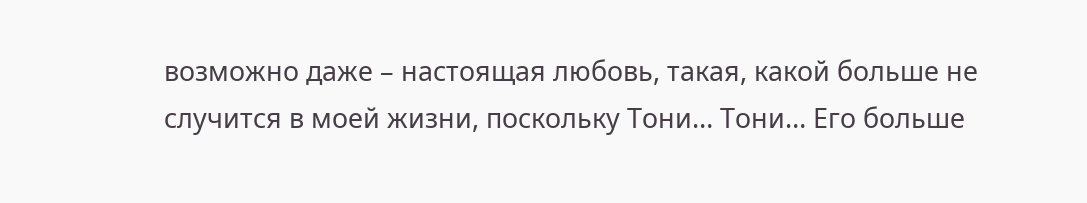возможно даже – настоящая любовь, такая, какой больше не случится в моей жизни, поскольку Тони… Тони… Его больше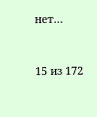нет…



15 из 172